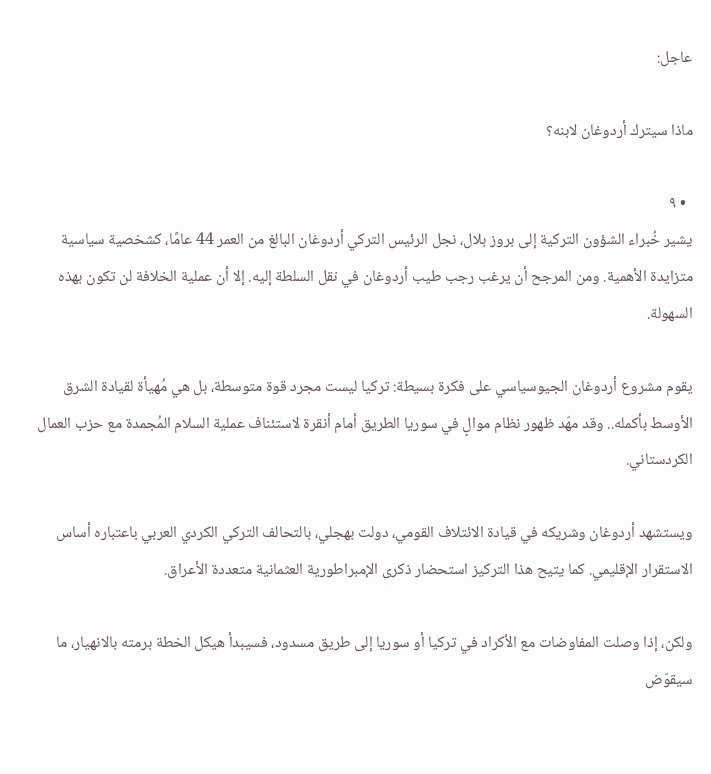عاجل:

ماذا سيترك أردوغان لابنه؟

  • ٩
يشير خُبراء الشؤون التركية إلى بروز بلال، نجل الرئيس التركي أردوغان البالغ من العمر 44 عامًا، كشخصية سياسية متزايدة الأهمية. ومن المرجح أن يرغب رجب طيب أردوغان في نقل السلطة إليه. إلا أن عملية الخلافة لن تكون بهذه السهولة.

يقوم مشروع أردوغان الجيوسياسي على فكرة بسيطة: تركيا ليست مجرد قوة متوسطة، بل هي مُهيأة لقيادة الشرق الأوسط بأكمله.. وقد مهّد ظهور نظام موالٍ في سوريا الطريق أمام أنقرة لاستئناف عملية السلام المُجمدة مع حزب العمال الكردستاني.

ويستشهد أردوغان وشريكه في قيادة الائتلاف القومي، دولت بهجلي، بالتحالف التركي الكردي العربي باعتباره أساس الاستقرار الإقليمي. كما يتيح هذا التركيز استحضار ذكرى الإمبراطورية العثمانية متعددة الأعراق.

ولكن، إذا وصلت المفاوضات مع الأكراد في تركيا أو سوريا إلى طريق مسدود، فسيبدأ هيكل الخطة برمته بالانهيار، ما سيقوّض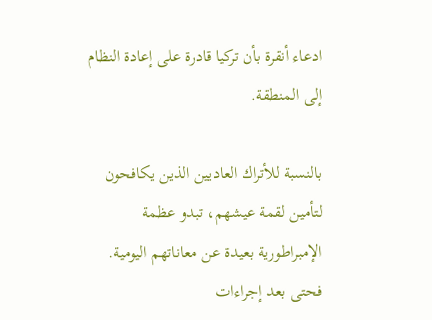ادعاء أنقرة بأن تركيا قادرة على إعادة النظام إلى المنطقة.

بالنسبة للأتراك العاديين الذين يكافحون لتأمين لقمة عيشهم، تبدو عظمة الإمبراطورية بعيدة عن معاناتهم اليومية. فحتى بعد إجراءات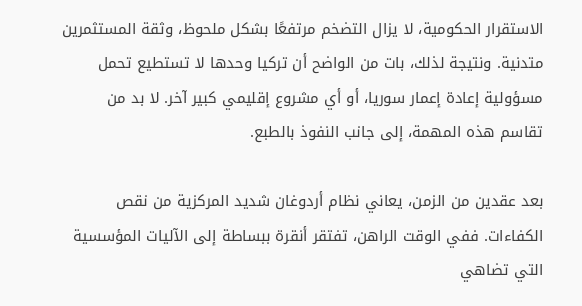الاستقرار الحكومية، لا يزال التضخم مرتفعًا بشكل ملحوظ، وثقة المستثمرين متدنية. ونتيجة لذلك، بات من الواضح أن تركيا وحدها لا تستطيع تحمل مسؤولية إعادة إعمار سوريا، أو أي مشروع إقليمي كبير آخر. لا بد من تقاسم هذه المهمة، إلى جانب النفوذ بالطبع.

بعد عقدين من الزمن، يعاني نظام أردوغان شديد المركزية من نقص الكفاءات. ففي الوقت الراهن، تفتقر أنقرة ببساطة إلى الآليات المؤسسية التي تضاهي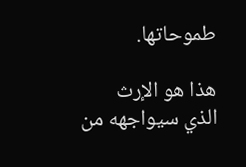طموحاتها.

هذا هو الإرث الذي سيواجهه من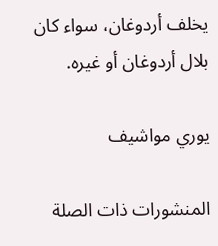يخلف أردوغان، سواء كان بلال أردوغان أو غيره.

يوري مواشيف

المنشورات ذات الصلة